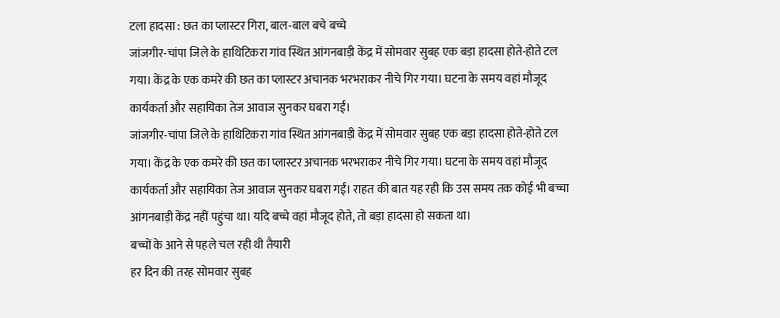टला हादसा : छत का प्लास्टर गिरा, बाल-बाल बचे बच्चे
जांजगीर-चांपा जिले के हाथिटिकरा गांव स्थित आंगनबाड़ी केंद्र में सोमवार सुबह एक बड़ा हादसा होते-होते टल गया। केंद्र के एक कमरे की छत का प्लास्टर अचानक भरभराकर नीचे गिर गया। घटना के समय वहां मौजूद कार्यकर्ता और सहायिका तेज आवाज सुनकर घबरा गईं।
जांजगीर-चांपा जिले के हाथिटिकरा गांव स्थित आंगनबाड़ी केंद्र में सोमवार सुबह एक बड़ा हादसा होते-होते टल गया। केंद्र के एक कमरे की छत का प्लास्टर अचानक भरभराकर नीचे गिर गया। घटना के समय वहां मौजूद कार्यकर्ता और सहायिका तेज आवाज सुनकर घबरा गईं। राहत की बात यह रही कि उस समय तक कोई भी बच्चा आंगनबाड़ी केंद्र नहीं पहुंचा था। यदि बच्चे वहां मौजूद होते, तो बड़ा हादसा हो सकता था।
बच्चों के आने से पहले चल रही थी तैयारी
हर दिन की तरह सोमवार सुबह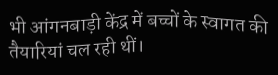भी आंगनबाड़ी केंद्र में बच्चों के स्वागत की तैयारियां चल रही थीं।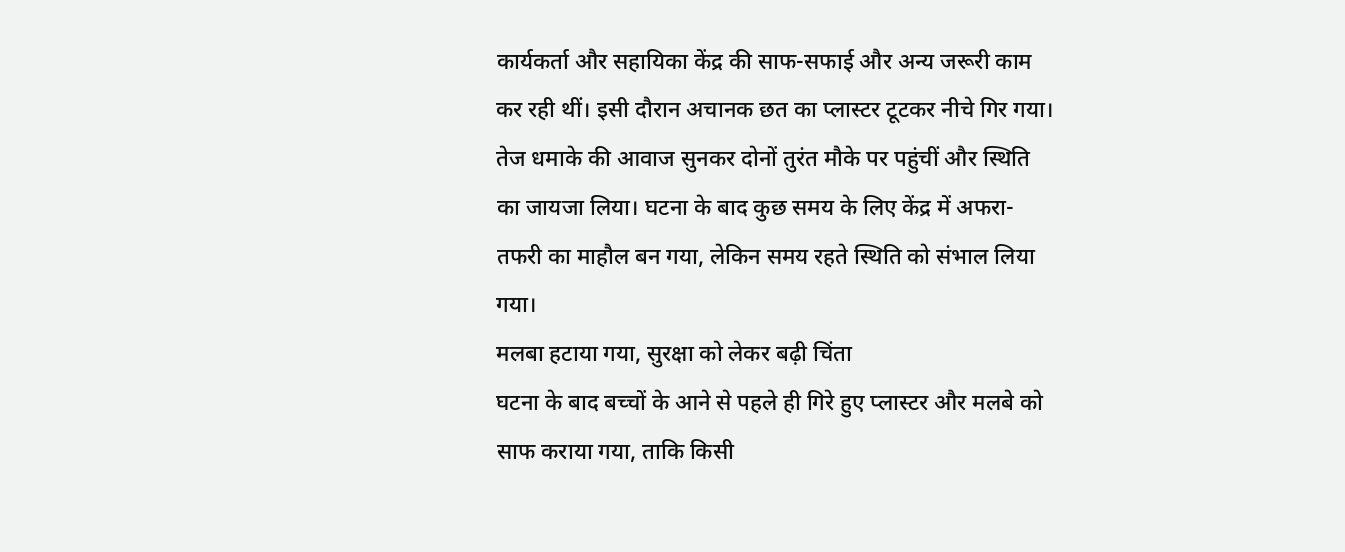कार्यकर्ता और सहायिका केंद्र की साफ-सफाई और अन्य जरूरी काम कर रही थीं। इसी दौरान अचानक छत का प्लास्टर टूटकर नीचे गिर गया। तेज धमाके की आवाज सुनकर दोनों तुरंत मौके पर पहुंचीं और स्थिति का जायजा लिया। घटना के बाद कुछ समय के लिए केंद्र में अफरा-तफरी का माहौल बन गया, लेकिन समय रहते स्थिति को संभाल लिया गया।
मलबा हटाया गया, सुरक्षा को लेकर बढ़ी चिंता
घटना के बाद बच्चों के आने से पहले ही गिरे हुए प्लास्टर और मलबे को साफ कराया गया, ताकि किसी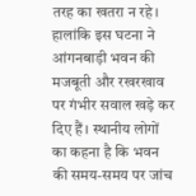तरह का खतरा न रहे। हालांकि इस घटना ने आंगनबाड़ी भवन की मजबूती और रखरखाव पर गंभीर सवाल खड़े कर दिए हैं। स्थानीय लोगों का कहना है कि भवन की समय-समय पर जांच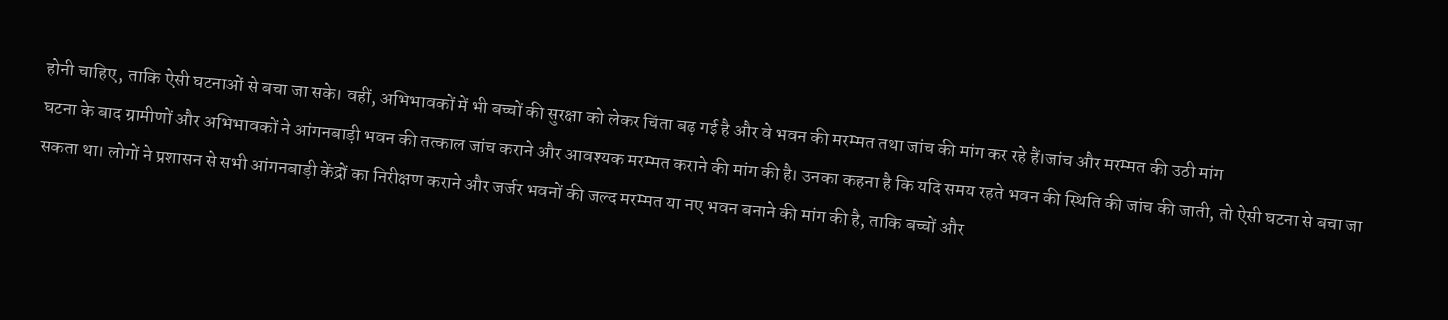होनी चाहिए, ताकि ऐसी घटनाओं से बचा जा सके। वहीं, अभिभावकों में भी बच्चों की सुरक्षा को लेकर चिंता बढ़ गई है और वे भवन की मरम्मत तथा जांच की मांग कर रहे हैं।जांच और मरम्मत की उठी मांग
घटना के बाद ग्रामीणों और अभिभावकों ने आंगनबाड़ी भवन की तत्काल जांच कराने और आवश्यक मरम्मत कराने की मांग की है। उनका कहना है कि यदि समय रहते भवन की स्थिति की जांच की जाती, तो ऐसी घटना से बचा जा सकता था। लोगों ने प्रशासन से सभी आंगनबाड़ी केंद्रों का निरीक्षण कराने और जर्जर भवनों की जल्द मरम्मत या नए भवन बनाने की मांग की है, ताकि बच्चों और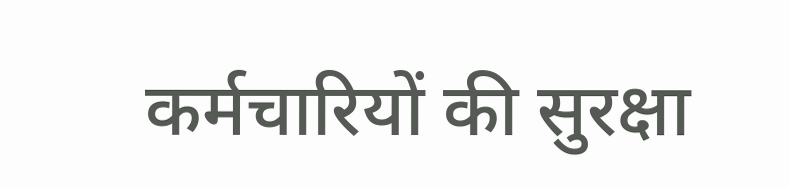कर्मचारियों की सुरक्षा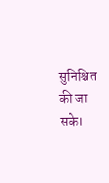सुनिश्चित की जा सके।